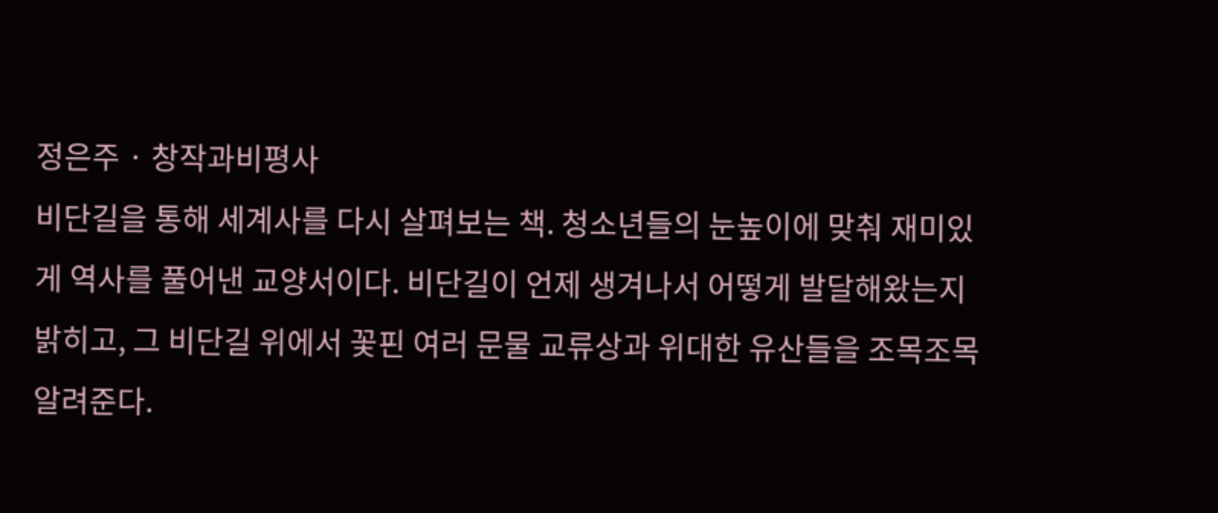정은주 · 창작과비평사
비단길을 통해 세계사를 다시 살펴보는 책. 청소년들의 눈높이에 맞춰 재미있게 역사를 풀어낸 교양서이다. 비단길이 언제 생겨나서 어떻게 발달해왔는지 밝히고, 그 비단길 위에서 꽃핀 여러 문물 교류상과 위대한 유산들을 조목조목 알려준다.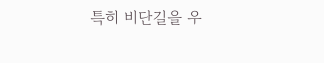특히 비단길을 우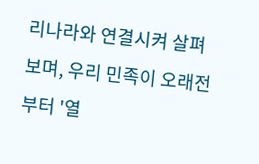리나라와 연결시켜 살펴보며, 우리 민족이 오래전부터 '열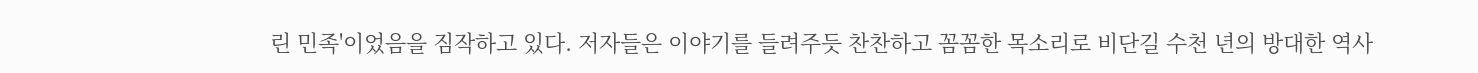린 민족'이었음을 짐작하고 있다. 저자들은 이야기를 들려주듯 찬찬하고 꼼꼼한 목소리로 비단길 수천 년의 방대한 역사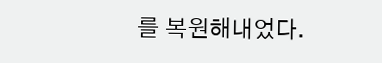를 복원해내었다.